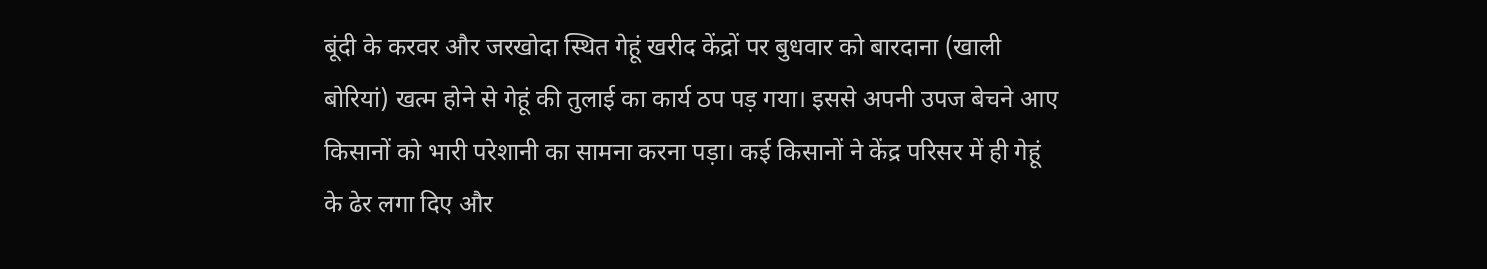बूंदी के करवर और जरखोदा स्थित गेहूं खरीद केंद्रों पर बुधवार को बारदाना (खाली बोरियां) खत्म होने से गेहूं की तुलाई का कार्य ठप पड़ गया। इससे अपनी उपज बेचने आए किसानों को भारी परेशानी का सामना करना पड़ा। कई किसानों ने केंद्र परिसर में ही गेहूं के ढेर लगा दिए और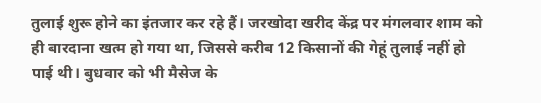तुलाई शुरू होने का इंतजार कर रहे हैं। जरखोदा खरीद केंद्र पर मंगलवार शाम को ही बारदाना खत्म हो गया था, जिससे करीब 12 किसानों की गेहूं तुलाई नहीं हो पाई थी। बुधवार को भी मैसेज के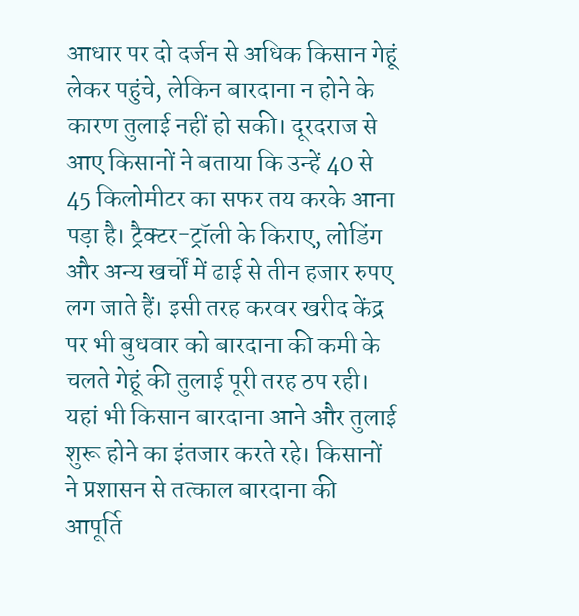आधार पर दो दर्जन से अधिक किसान गेहूं लेकर पहुंचे, लेकिन बारदाना न होने के कारण तुलाई नहीं हो सकी। दूरदराज से आए किसानों ने बताया कि उन्हें 40 से 45 किलोमीटर का सफर तय करके आना पड़ा है। ट्रैक्टर-ट्रॉली के किराए, लोडिंग और अन्य खर्चों में ढाई से तीन हजार रुपए लग जाते हैं। इसी तरह करवर खरीद केंद्र पर भी बुधवार को बारदाना की कमी के चलते गेहूं की तुलाई पूरी तरह ठप रही। यहां भी किसान बारदाना आने और तुलाई शुरू होने का इंतजार करते रहे। किसानों ने प्रशासन से तत्काल बारदाना की आपूर्ति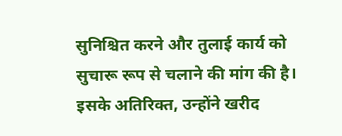सुनिश्चित करने और तुलाई कार्य को सुचारू रूप से चलाने की मांग की है। इसके अतिरिक्त, उन्होंने खरीद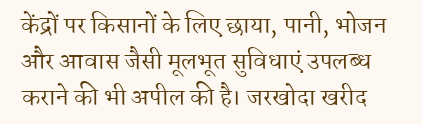केंद्रों पर किसानों के लिए छाया, पानी, भोजन और आवास जैसी मूलभूत सुविधाएं उपलब्ध कराने की भी अपील की है। जरखोदा खरीद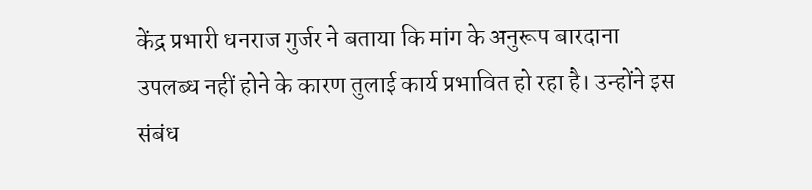केंद्र प्रभारी धनराज गुर्जर ने बताया कि मांग के अनुरूप बारदाना उपलब्ध नहीं होने के कारण तुलाई कार्य प्रभावित हो रहा है। उन्होंने इस संबंध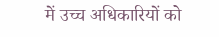में उच्च अधिकारियों को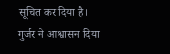सूचित कर दिया है। गुर्जर ने आश्वासन दिया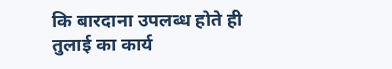कि बारदाना उपलब्ध होते ही तुलाई का कार्य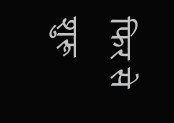फिर से शुरू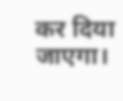कर दिया जाएगा।